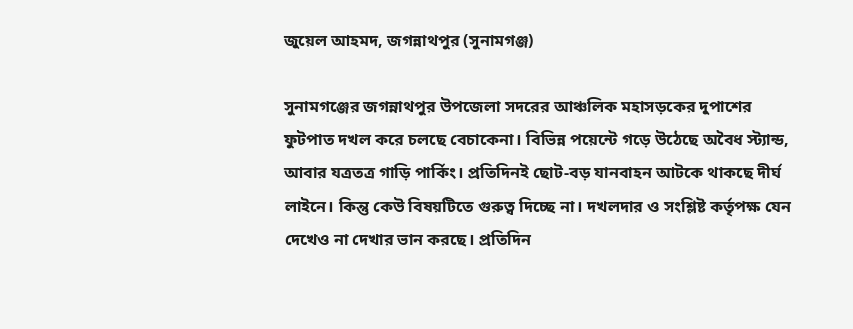জুয়েল আহমদ, জগন্নাথপুর (সুনামগঞ্জ)

সুনামগঞ্জের জগন্নাথপুর উপজেলা সদরের আঞ্চলিক মহাসড়কের দুপাশের ফুটপাত দখল করে চলছে বেচাকেনা। বিভিন্ন পয়েন্টে গড়ে উঠেছে অবৈধ স্ট্যান্ড, আবার যত্রতত্র গাড়ি পার্কিং। প্রতিদিনই ছোট-বড় যানবাহন আটকে থাকছে দীর্ঘ লাইনে। কিন্তু কেউ বিষয়টিতে গুরুত্ব দিচ্ছে না। দখলদার ও সংশ্লিষ্ট কর্তৃপক্ষ যেন দেখেও না দেখার ভান করছে। প্রতিদিন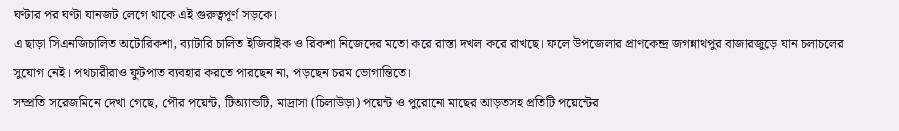ঘণ্টার পর ঘণ্টা যানজট লেগে থাকে এই গুরুত্বপূর্ণ সড়কে।
এ ছাড়া সিএনজিচালিত অটোরিকশা, ব্যাটারি চালিত ইজিবাইক ও রিকশা নিজেদের মতো করে রাস্তা দখল করে রাখছে। ফলে উপজেলার প্রাণকেন্দ্র জগন্নাথপুর বাজারজুড়ে যান চলাচলের সুযোগ নেই। পথচারীরাও ফুটপাত ব্যবহার করতে পারছেন না, পড়ছেন চরম ভোগান্তিতে।
সম্প্রতি সরেজমিনে দেখা গেছে, পৌর পয়েন্ট, টিঅ্যান্ডটি, মাদ্রাসা (চিলাউড়া) পয়েন্ট ও পুরোনো মাছের আড়তসহ প্রতিটি পয়েন্টের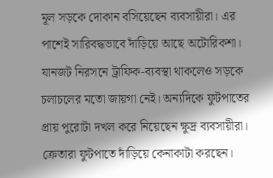মূল সড়কে দোকান বসিয়েছেন ব্যবসায়ীরা। এর পাশেই সারিবদ্ধভাবে দাঁড়িয়ে আছে অটোরিকশা। যানজট নিরসনে ট্রাফিক-ব্যবস্থা থাকলেও সড়কে চলাচলের মতো জায়গা নেই। অন্যদিকে ফুটপাতের প্রায় পুরোটা দখল করে নিয়েছেন ক্ষুদ্র ব্যবসায়ীরা। ক্রেতারা ফুটপাতে দাঁড়িয়ে কেনাকাটা করছেন।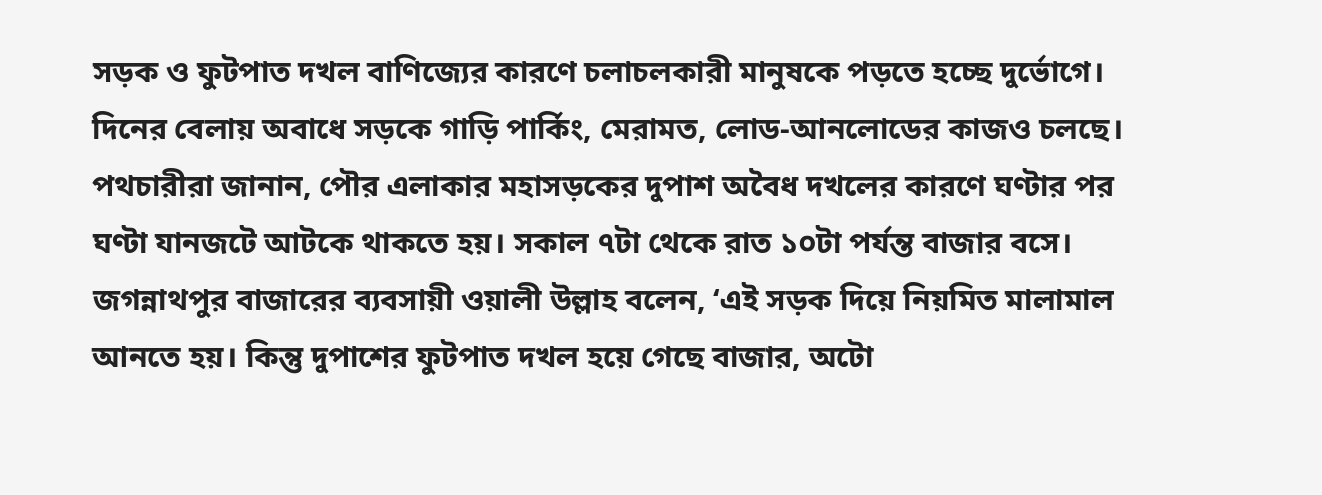সড়ক ও ফুটপাত দখল বাণিজ্যের কারণে চলাচলকারী মানুষকে পড়তে হচ্ছে দুর্ভোগে। দিনের বেলায় অবাধে সড়কে গাড়ি পার্কিং, মেরামত, লোড-আনলোডের কাজও চলছে।
পথচারীরা জানান, পৌর এলাকার মহাসড়কের দুপাশ অবৈধ দখলের কারণে ঘণ্টার পর ঘণ্টা যানজটে আটকে থাকতে হয়। সকাল ৭টা থেকে রাত ১০টা পর্যন্ত বাজার বসে। জগন্নাথপুর বাজারের ব্যবসায়ী ওয়ালী উল্লাহ বলেন, ‘এই সড়ক দিয়ে নিয়মিত মালামাল আনতে হয়। কিন্তু দুপাশের ফুটপাত দখল হয়ে গেছে বাজার, অটো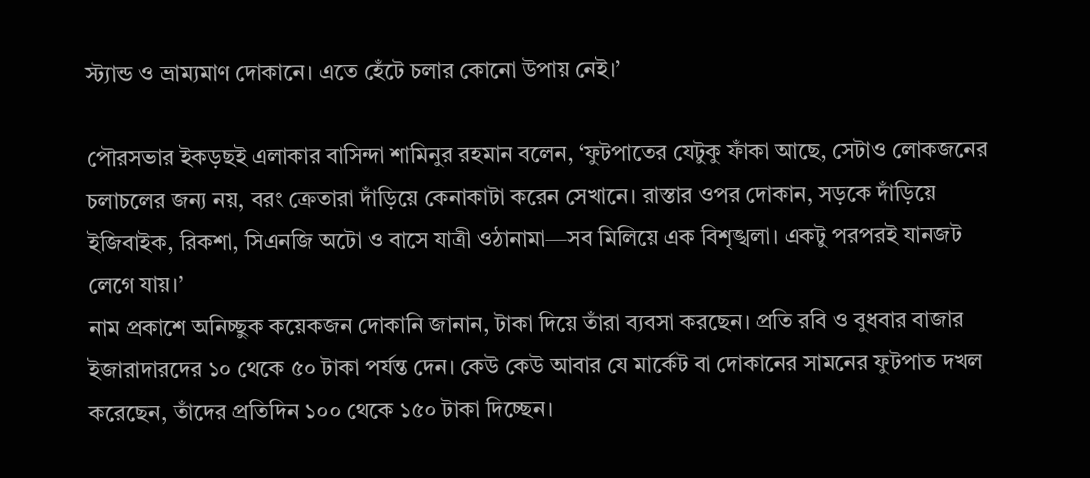স্ট্যান্ড ও ভ্রাম্যমাণ দোকানে। এতে হেঁটে চলার কোনো উপায় নেই।’

পৌরসভার ইকড়ছই এলাকার বাসিন্দা শামিনুর রহমান বলেন, ‘ফুটপাতের যেটুকু ফাঁকা আছে, সেটাও লোকজনের চলাচলের জন্য নয়, বরং ক্রেতারা দাঁড়িয়ে কেনাকাটা করেন সেখানে। রাস্তার ওপর দোকান, সড়কে দাঁড়িয়ে ইজিবাইক, রিকশা, সিএনজি অটো ও বাসে যাত্রী ওঠানামা—সব মিলিয়ে এক বিশৃঙ্খলা। একটু পরপরই যানজট লেগে যায়।’
নাম প্রকাশে অনিচ্ছুক কয়েকজন দোকানি জানান, টাকা দিয়ে তাঁরা ব্যবসা করছেন। প্রতি রবি ও বুধবার বাজার ইজারাদারদের ১০ থেকে ৫০ টাকা পর্যন্ত দেন। কেউ কেউ আবার যে মার্কেট বা দোকানের সামনের ফুটপাত দখল করেছেন, তাঁদের প্রতিদিন ১০০ থেকে ১৫০ টাকা দিচ্ছেন।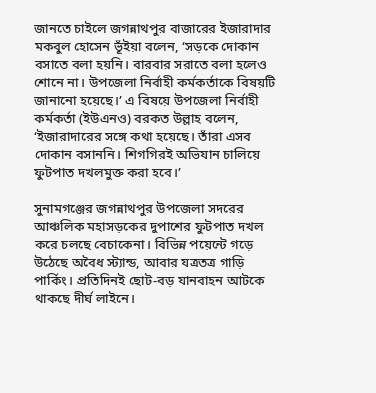জানতে চাইলে জগন্নাথপুর বাজারের ইজারাদার মকবুল হোসেন ভূঁইয়া বলেন, ‘সড়কে দোকান বসাতে বলা হয়নি। বারবার সরাতে বলা হলেও শোনে না। উপজেলা নির্বাহী কর্মকর্তাকে বিষয়টি জানানো হয়েছে।’ এ বিষয়ে উপজেলা নির্বাহী কর্মকর্তা (ইউএনও) বরকত উল্লাহ বলেন, ‘ইজারাদারের সঙ্গে কথা হয়েছে। তাঁরা এসব দোকান বসাননি। শিগগিরই অভিযান চালিয়ে ফুটপাত দখলমুক্ত করা হবে।’

সুনামগঞ্জের জগন্নাথপুর উপজেলা সদরের আঞ্চলিক মহাসড়কের দুপাশের ফুটপাত দখল করে চলছে বেচাকেনা। বিভিন্ন পয়েন্টে গড়ে উঠেছে অবৈধ স্ট্যান্ড, আবার যত্রতত্র গাড়ি পার্কিং। প্রতিদিনই ছোট-বড় যানবাহন আটকে থাকছে দীর্ঘ লাইনে।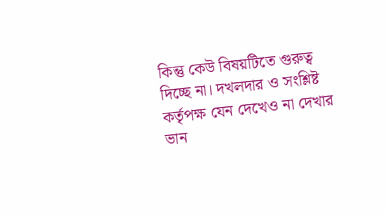কিন্তু কেউ বিষয়টিতে গুরুত্ব দিচ্ছে না। দখলদার ও সংশ্লিষ্ট কর্তৃপক্ষ যেন দেখেও না দেখার ভান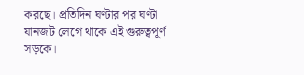করছে। প্রতিদিন ঘণ্টার পর ঘণ্টা যানজট লেগে থাকে এই গুরুত্বপূর্ণ সড়কে।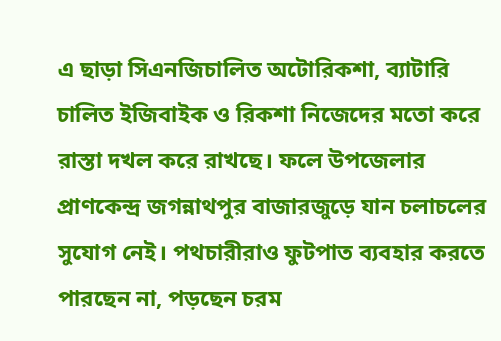এ ছাড়া সিএনজিচালিত অটোরিকশা, ব্যাটারি চালিত ইজিবাইক ও রিকশা নিজেদের মতো করে রাস্তা দখল করে রাখছে। ফলে উপজেলার প্রাণকেন্দ্র জগন্নাথপুর বাজারজুড়ে যান চলাচলের সুযোগ নেই। পথচারীরাও ফুটপাত ব্যবহার করতে পারছেন না, পড়ছেন চরম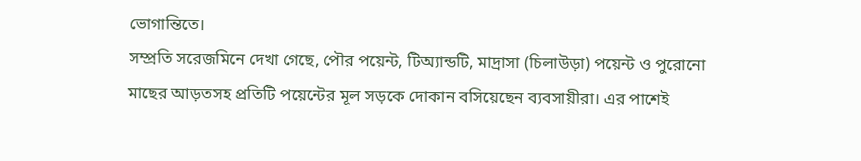ভোগান্তিতে।
সম্প্রতি সরেজমিনে দেখা গেছে, পৌর পয়েন্ট, টিঅ্যান্ডটি, মাদ্রাসা (চিলাউড়া) পয়েন্ট ও পুরোনো মাছের আড়তসহ প্রতিটি পয়েন্টের মূল সড়কে দোকান বসিয়েছেন ব্যবসায়ীরা। এর পাশেই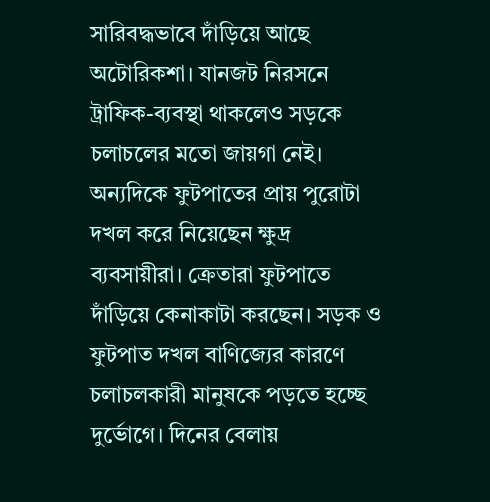সারিবদ্ধভাবে দাঁড়িয়ে আছে অটোরিকশা। যানজট নিরসনে ট্রাফিক-ব্যবস্থা থাকলেও সড়কে চলাচলের মতো জায়গা নেই। অন্যদিকে ফুটপাতের প্রায় পুরোটা দখল করে নিয়েছেন ক্ষুদ্র ব্যবসায়ীরা। ক্রেতারা ফুটপাতে দাঁড়িয়ে কেনাকাটা করছেন। সড়ক ও ফুটপাত দখল বাণিজ্যের কারণে চলাচলকারী মানুষকে পড়তে হচ্ছে দুর্ভোগে। দিনের বেলায়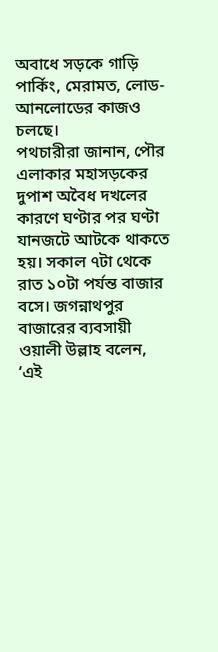অবাধে সড়কে গাড়ি পার্কিং, মেরামত, লোড-আনলোডের কাজও চলছে।
পথচারীরা জানান, পৌর এলাকার মহাসড়কের দুপাশ অবৈধ দখলের কারণে ঘণ্টার পর ঘণ্টা যানজটে আটকে থাকতে হয়। সকাল ৭টা থেকে রাত ১০টা পর্যন্ত বাজার বসে। জগন্নাথপুর বাজারের ব্যবসায়ী ওয়ালী উল্লাহ বলেন, ‘এই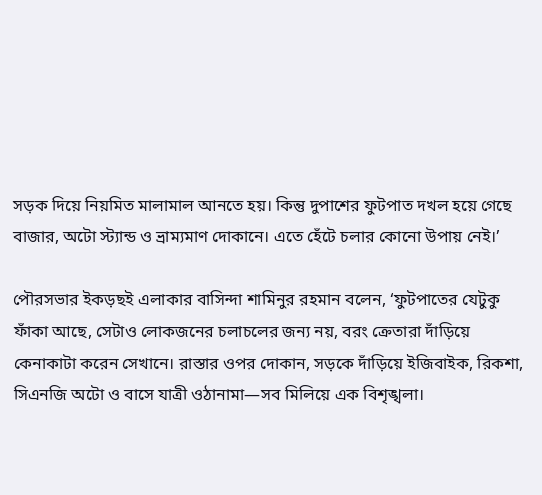সড়ক দিয়ে নিয়মিত মালামাল আনতে হয়। কিন্তু দুপাশের ফুটপাত দখল হয়ে গেছে বাজার, অটো স্ট্যান্ড ও ভ্রাম্যমাণ দোকানে। এতে হেঁটে চলার কোনো উপায় নেই।’

পৌরসভার ইকড়ছই এলাকার বাসিন্দা শামিনুর রহমান বলেন, ‘ফুটপাতের যেটুকু ফাঁকা আছে, সেটাও লোকজনের চলাচলের জন্য নয়, বরং ক্রেতারা দাঁড়িয়ে কেনাকাটা করেন সেখানে। রাস্তার ওপর দোকান, সড়কে দাঁড়িয়ে ইজিবাইক, রিকশা, সিএনজি অটো ও বাসে যাত্রী ওঠানামা—সব মিলিয়ে এক বিশৃঙ্খলা।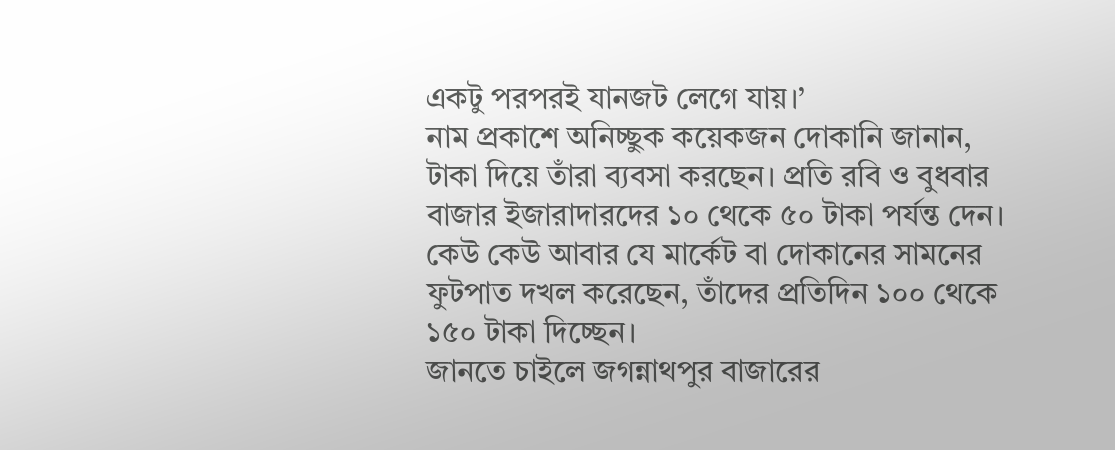একটু পরপরই যানজট লেগে যায়।’
নাম প্রকাশে অনিচ্ছুক কয়েকজন দোকানি জানান, টাকা দিয়ে তাঁরা ব্যবসা করছেন। প্রতি রবি ও বুধবার বাজার ইজারাদারদের ১০ থেকে ৫০ টাকা পর্যন্ত দেন। কেউ কেউ আবার যে মার্কেট বা দোকানের সামনের ফুটপাত দখল করেছেন, তাঁদের প্রতিদিন ১০০ থেকে ১৫০ টাকা দিচ্ছেন।
জানতে চাইলে জগন্নাথপুর বাজারের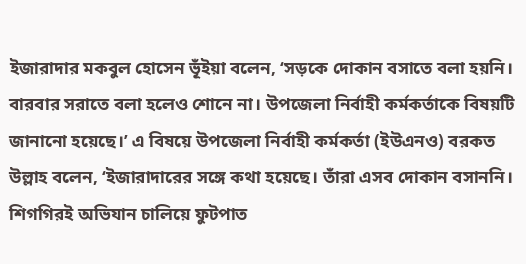ইজারাদার মকবুল হোসেন ভূঁইয়া বলেন, ‘সড়কে দোকান বসাতে বলা হয়নি। বারবার সরাতে বলা হলেও শোনে না। উপজেলা নির্বাহী কর্মকর্তাকে বিষয়টি জানানো হয়েছে।’ এ বিষয়ে উপজেলা নির্বাহী কর্মকর্তা (ইউএনও) বরকত উল্লাহ বলেন, ‘ইজারাদারের সঙ্গে কথা হয়েছে। তাঁরা এসব দোকান বসাননি। শিগগিরই অভিযান চালিয়ে ফুটপাত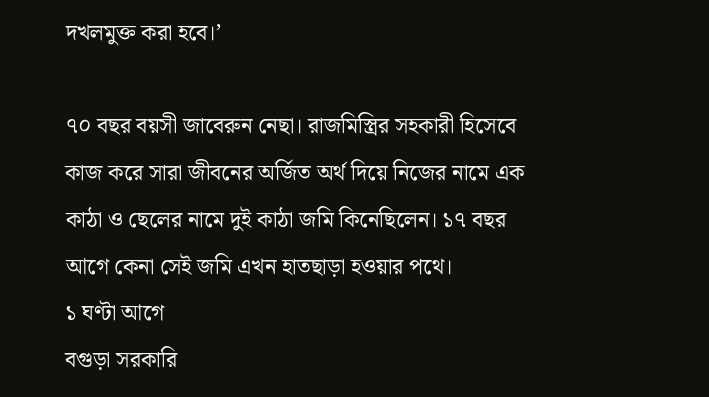দখলমুক্ত করা হবে।’

৭০ বছর বয়সী জাবেরুন নেছা। রাজমিস্ত্রির সহকারী হিসেবে কাজ করে সারা জীবনের অর্জিত অর্থ দিয়ে নিজের নামে এক কাঠা ও ছেলের নামে দুই কাঠা জমি কিনেছিলেন। ১৭ বছর আগে কেনা সেই জমি এখন হাতছাড়া হওয়ার পথে।
১ ঘণ্টা আগে
বগুড়া সরকারি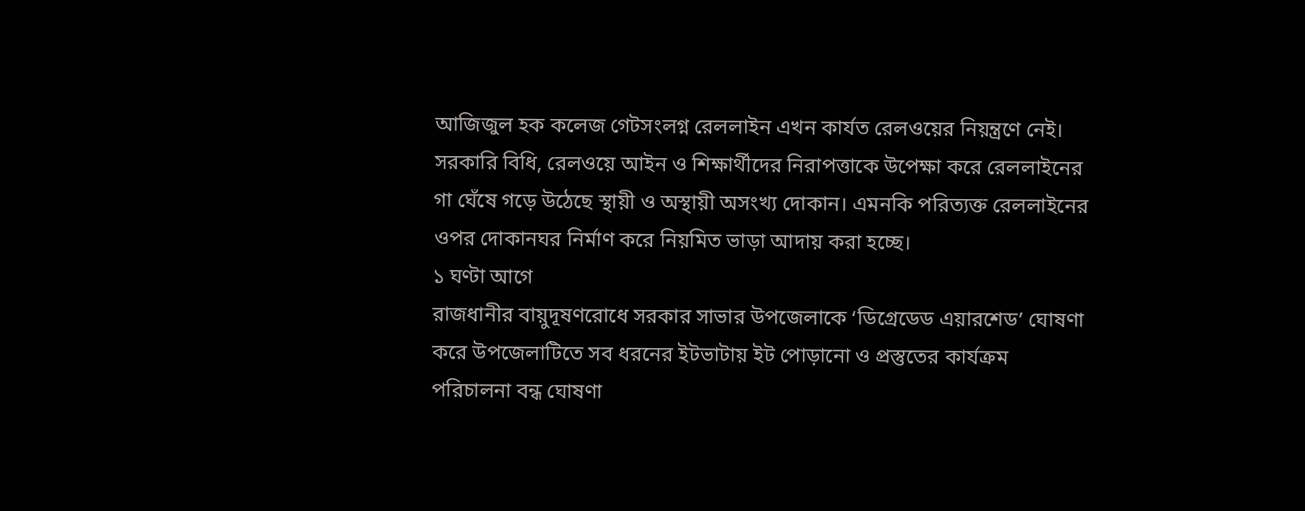আজিজুল হক কলেজ গেটসংলগ্ন রেললাইন এখন কার্যত রেলওয়ের নিয়ন্ত্রণে নেই। সরকারি বিধি, রেলওয়ে আইন ও শিক্ষার্থীদের নিরাপত্তাকে উপেক্ষা করে রেললাইনের গা ঘেঁষে গড়ে উঠেছে স্থায়ী ও অস্থায়ী অসংখ্য দোকান। এমনকি পরিত্যক্ত রেললাইনের ওপর দোকানঘর নির্মাণ করে নিয়মিত ভাড়া আদায় করা হচ্ছে।
১ ঘণ্টা আগে
রাজধানীর বায়ুদূষণরোধে সরকার সাভার উপজেলাকে ‘ডিগ্রেডেড এয়ারশেড’ ঘোষণা করে উপজেলাটিতে সব ধরনের ইটভাটায় ইট পোড়ানো ও প্রস্তুতের কার্যক্রম পরিচালনা বন্ধ ঘোষণা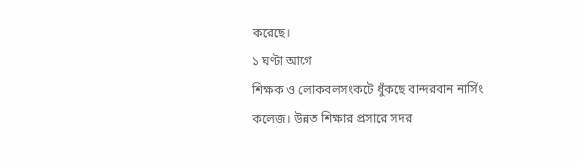করেছে।
১ ঘণ্টা আগে
শিক্ষক ও লোকবলসংকটে ধুঁকছে বান্দরবান নার্সিং কলেজ। উন্নত শিক্ষার প্রসারে সদর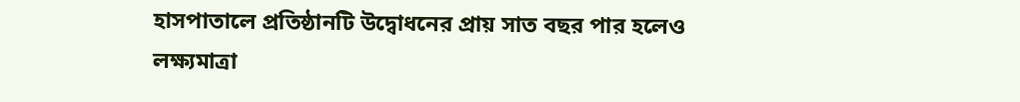হাসপাতালে প্রতিষ্ঠানটি উদ্বোধনের প্রায় সাত বছর পার হলেও লক্ষ্যমাত্রা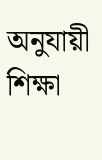অনুযায়ী শিক্ষা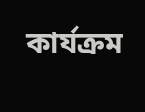কার্যক্রম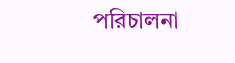পরিচালনা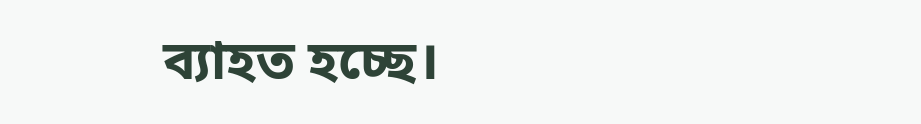ব্যাহত হচ্ছে।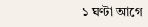১ ঘণ্টা আগে